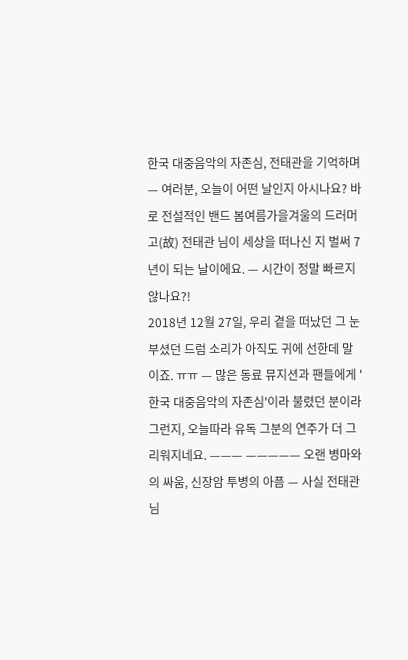한국 대중음악의 자존심, 전태관을 기억하며 — 여러분, 오늘이 어떤 날인지 아시나요? 바로 전설적인 밴드 봄여름가을겨울의 드러머 고(故) 전태관 님이 세상을 떠나신 지 벌써 7년이 되는 날이에요. — 시간이 정말 빠르지 않나요?!
2018년 12월 27일, 우리 곁을 떠났던 그 눈부셨던 드럼 소리가 아직도 귀에 선한데 말이죠. ㅠㅠ — 많은 동료 뮤지션과 팬들에게 '한국 대중음악의 자존심'이라 불렸던 분이라 그런지, 오늘따라 유독 그분의 연주가 더 그리워지네요. ——— ————— 오랜 병마와의 싸움, 신장암 투병의 아픔 — 사실 전태관 님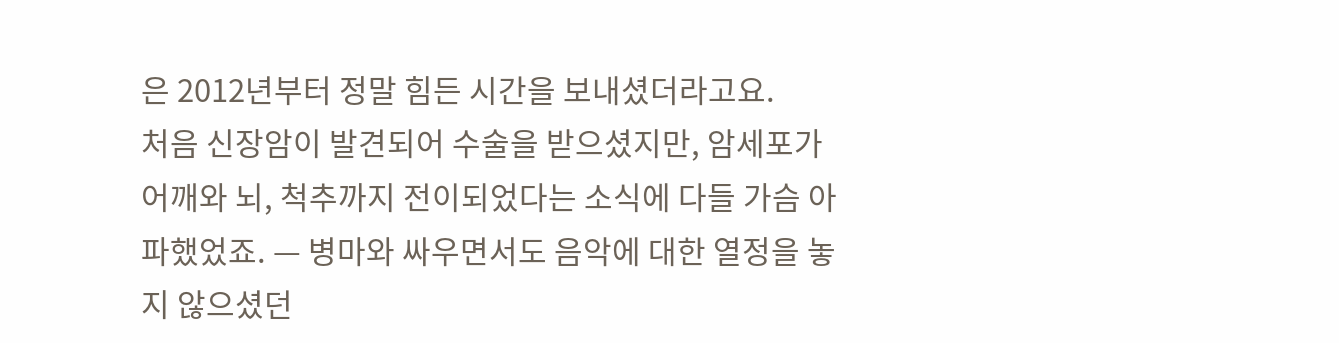은 2012년부터 정말 힘든 시간을 보내셨더라고요.
처음 신장암이 발견되어 수술을 받으셨지만, 암세포가 어깨와 뇌, 척추까지 전이되었다는 소식에 다들 가슴 아파했었죠. — 병마와 싸우면서도 음악에 대한 열정을 놓지 않으셨던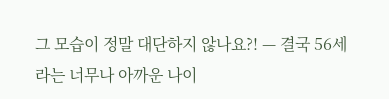그 모습이 정말 대단하지 않나요?! — 결국 56세라는 너무나 아까운 나이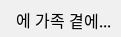에 가족 곁에...